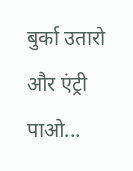बुर्का उतारो और एंट्री पाओ...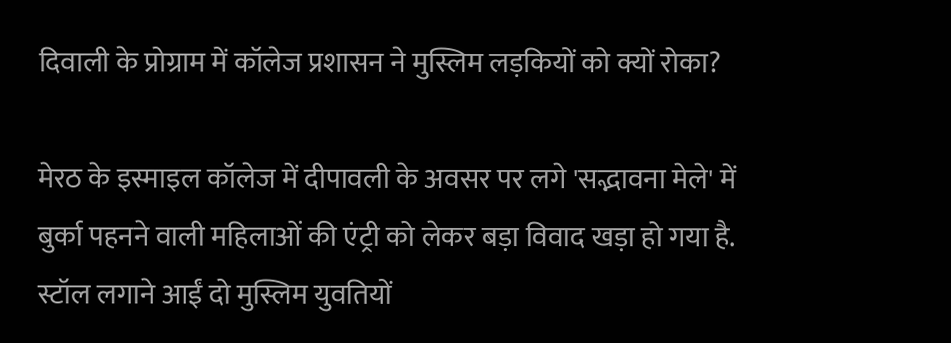दिवाली के प्रोग्राम में कॉलेज प्रशासन ने मुस्लिम लड़कियों को क्यों रोका?

मेरठ के इस्माइल कॉलेज में दीपावली के अवसर पर लगे 'सद्भावना मेले' में बुर्का पहनने वाली महिलाओं की एंट्री को लेकर बड़ा विवाद खड़ा हो गया है. स्टॉल लगाने आईं दो मुस्लिम युवतियों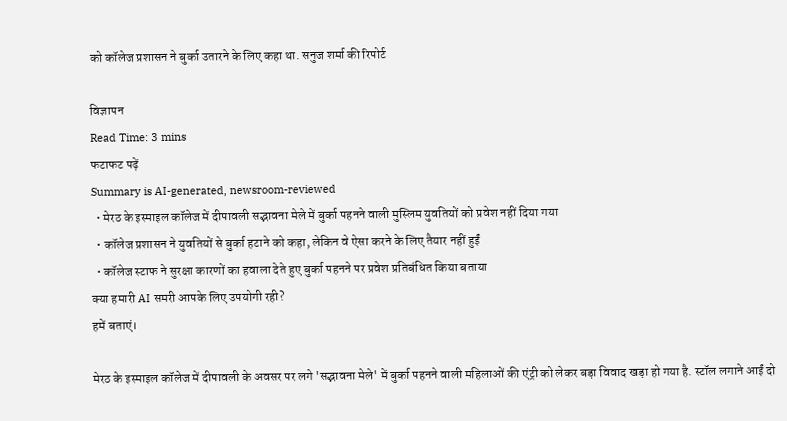को कॉलेज प्रशासन ने बुर्का उतारने के लिए कहा था. सनुज शर्मा की रिपोर्ट

विज्ञापन
Read Time: 3 mins
फटाफट पढ़ें
Summary is AI-generated, newsroom-reviewed
  • मेरठ के इस्माइल कॉलेज में दीपावली सद्भावना मेले में बुर्का पहनने वाली मुस्लिम युवतियों को प्रवेश नहीं दिया गया
  • कॉलेज प्रशासन ने युवतियों से बुर्का हटाने को कहा, लेकिन वे ऐसा करने के लिए तैयार नहीं हुईं
  • कॉलेज स्टाफ ने सुरक्षा कारणों का हवाला देते हुए बुर्का पहनने पर प्रवेश प्रतिबंधित किया बताया
क्या हमारी AI समरी आपके लिए उपयोगी रही?
हमें बताएं।

मेरठ के इस्माइल कॉलेज में दीपावली के अवसर पर लगे 'सद्भावना मेले' में बुर्का पहनने वाली महिलाओं की एंट्री को लेकर बड़ा विवाद खड़ा हो गया है. स्टॉल लगाने आईं दो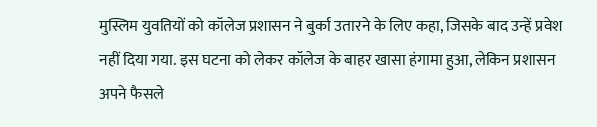मुस्लिम युवतियों को कॉलेज प्रशासन ने बुर्का उतारने के लिए कहा, जिसके बाद उन्हें प्रवेश नहीं दिया गया. इस घटना को लेकर कॉलेज के बाहर खासा हंगामा हुआ, लेकिन प्रशासन अपने फैसले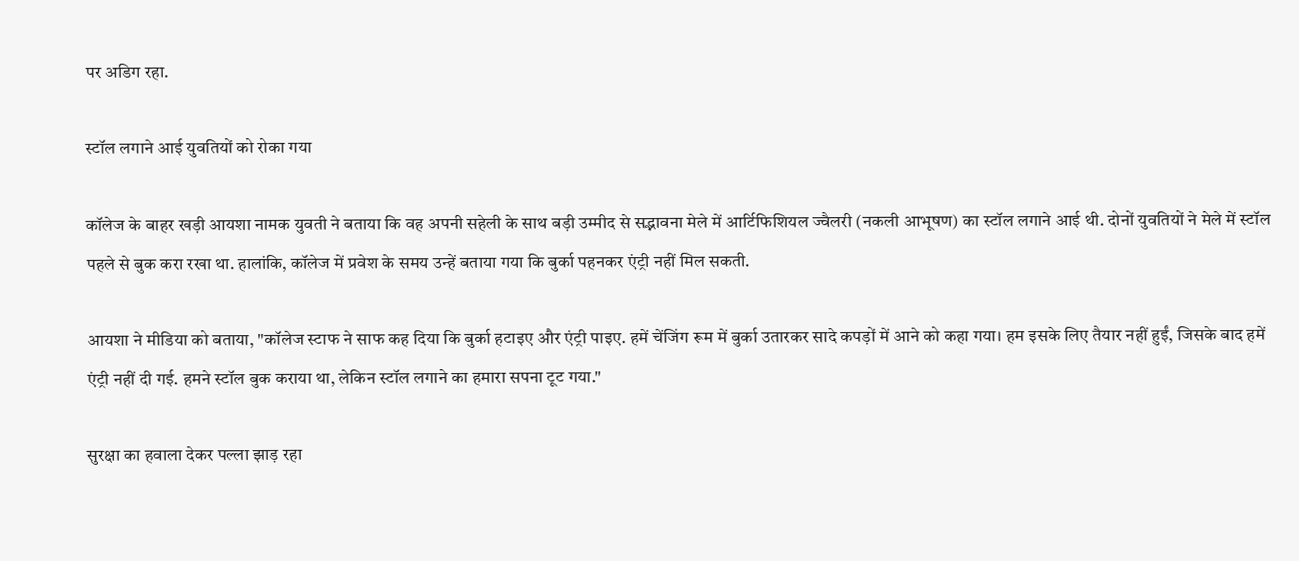पर अडिग रहा.

स्टॉल लगाने आई युवतियों को रोका गया

कॉलेज के बाहर खड़ी आयशा नामक युवती ने बताया कि वह अपनी सहेली के साथ बड़ी उम्मीद से सद्भावना मेले में आर्टिफिशियल ज्वैलरी (नकली आभूषण) का स्टॉल लगाने आई थी. दोनों युवतियों ने मेले में स्टॉल पहले से बुक करा रखा था. हालांकि, कॉलेज में प्रवेश के समय उन्हें बताया गया कि बुर्का पहनकर एंट्री नहीं मिल सकती.

आयशा ने मीडिया को बताया, "कॉलेज स्टाफ ने साफ कह दिया कि बुर्का हटाइए और एंट्री पाइए. हमें चेंजिंग रूम में बुर्का उतारकर सादे कपड़ों में आने को कहा गया। हम इसके लिए तैयार नहीं हुईं, जिसके बाद हमें एंट्री नहीं दी गई. हमने स्टॉल बुक कराया था, लेकिन स्टॉल लगाने का हमारा सपना टूट गया."

सुरक्षा का हवाला देकर पल्ला झाड़ रहा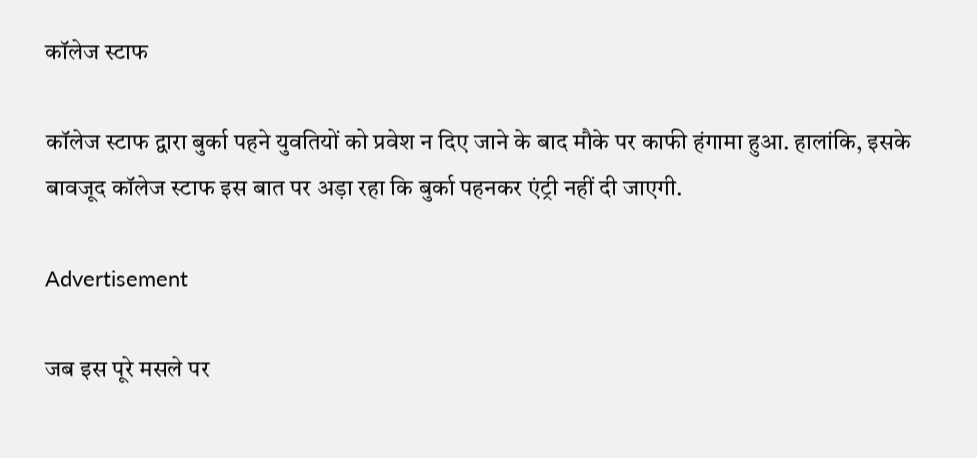कॉलेज स्टाफ

कॉलेज स्टाफ द्वारा बुर्का पहने युवतियों को प्रवेश न दिए जाने के बाद मौके पर काफी हंगामा हुआ. हालांकि, इसके बावजूद कॉलेज स्टाफ इस बात पर अड़ा रहा कि बुर्का पहनकर एंट्री नहीं दी जाएगी.

Advertisement

जब इस पूरे मसले पर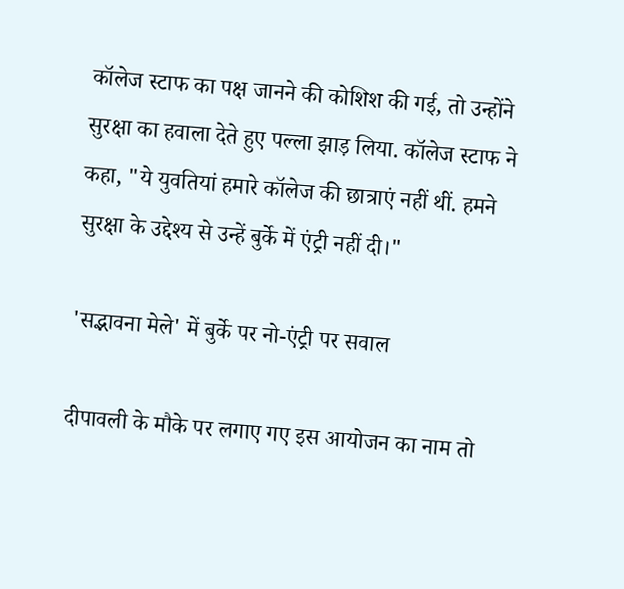कॉलेज स्टाफ का पक्ष जानने की कोशिश की गई, तो उन्होंने सुरक्षा का हवाला देते हुए पल्ला झाड़ लिया. कॉलेज स्टाफ ने कहा, "ये युवतियां हमारे कॉलेज की छात्राएं नहीं थीं. हमने सुरक्षा के उद्देश्य से उन्हें बुर्के में एंट्री नहीं दी।"

'सद्भावना मेले' में बुर्के पर नो-एंट्री पर सवाल

दीपावली के मौके पर लगाए गए इस आयोजन का नाम तो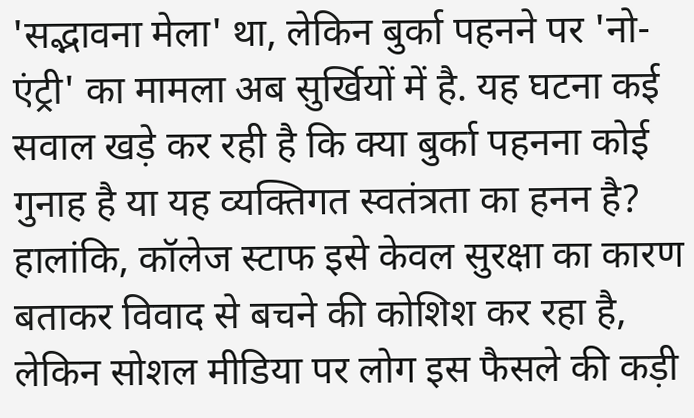'सद्भावना मेला' था, लेकिन बुर्का पहनने पर 'नो-एंट्री' का मामला अब सुर्खियों में है. यह घटना कई सवाल खड़े कर रही है कि क्या बुर्का पहनना कोई गुनाह है या यह व्यक्तिगत स्वतंत्रता का हनन है? हालांकि, कॉलेज स्टाफ इसे केवल सुरक्षा का कारण बताकर विवाद से बचने की कोशिश कर रहा है, लेकिन सोशल मीडिया पर लोग इस फैसले की कड़ी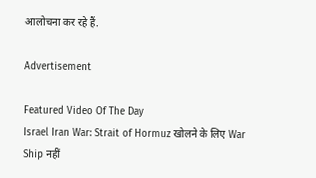आलोचना कर रहे हैं.

Advertisement

Featured Video Of The Day
Israel Iran War: Strait of Hormuz खोलने के लिए War Ship नहीं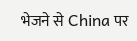भेजने से China पर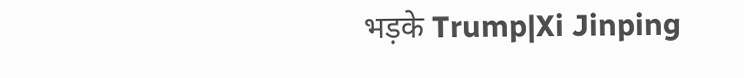भड़के Trump|Xi Jinping